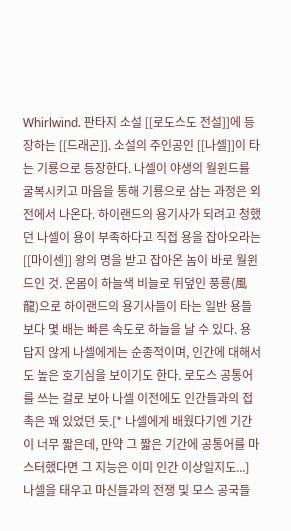Whirlwind. 판타지 소설 [[로도스도 전설]]에 등장하는 [[드래곤]]. 소설의 주인공인 [[나셀]]이 타는 기룡으로 등장한다. 나셀이 야생의 월윈드를 굴복시키고 마음을 통해 기룡으로 삼는 과정은 외전에서 나온다. 하이랜드의 용기사가 되려고 청했던 나셀이 용이 부족하다고 직접 용을 잡아오라는 [[마이센]] 왕의 명을 받고 잡아온 놈이 바로 월윈드인 것. 온몸이 하늘색 비늘로 뒤덮인 풍룡(風龍)으로 하이랜드의 용기사들이 타는 일반 용들보다 몇 배는 빠른 속도로 하늘을 날 수 있다. 용 답지 않게 나셀에게는 순종적이며, 인간에 대해서도 높은 호기심을 보이기도 한다. 로도스 공통어를 쓰는 걸로 보아 나셀 이전에도 인간들과의 접촉은 꽤 있었던 듯.[* 나셀에게 배웠다기엔 기간이 너무 짧은데, 만약 그 짧은 기간에 공통어를 마스터했다면 그 지능은 이미 인간 이상일지도...] 나셀을 태우고 마신들과의 전쟁 및 모스 공국들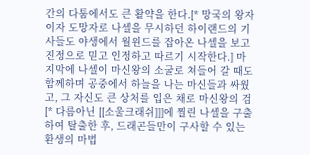간의 다툼에서도 큰 활약을 한다.[* 망국의 왕자이자 도망자로 나셀을 무시하던 하이랜드의 기사들도 야생에서 월윈드를 잡아온 나셀을 보고 진정으로 믿고 인정하고 따르기 시작한다.] 마지막에 나셀이 마신왕의 소굴로 쳐들어 갈 때도 함께하며 공중에서 하늘을 나는 마신들과 싸웠고, 그 자신도 큰 상처를 입은 채로 마신왕의 검[* 다름아닌 [[소울크래쉬]]]에 찔린 나셀을 구출하여 탈출한 후, 드래곤들만이 구사할 수 있는 환생의 마법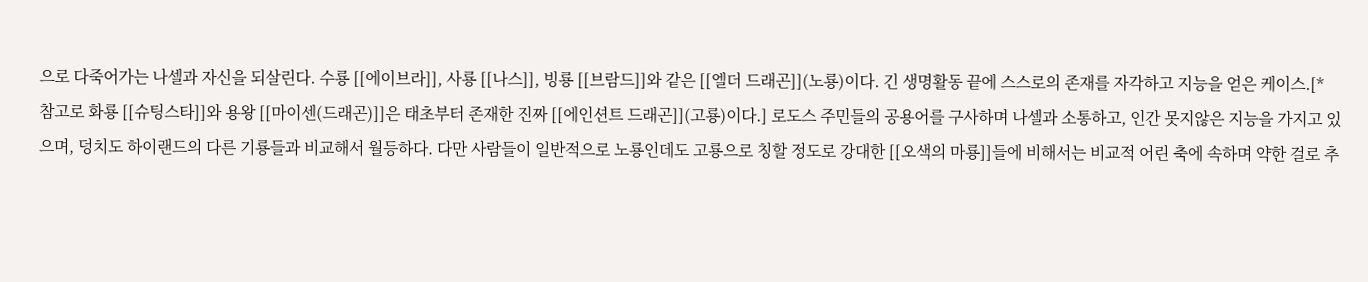으로 다죽어가는 나셀과 자신을 되살린다. 수룡 [[에이브라]], 사룡 [[나스]], 빙룡 [[브람드]]와 같은 [[엘더 드래곤]](노룡)이다. 긴 생명활동 끝에 스스로의 존재를 자각하고 지능을 얻은 케이스.[* 참고로 화룡 [[슈팅스타]]와 용왕 [[마이센(드래곤)]]은 태초부터 존재한 진짜 [[에인션트 드래곤]](고룡)이다.] 로도스 주민들의 공용어를 구사하며 나셀과 소통하고, 인간 못지않은 지능을 가지고 있으며, 덩치도 하이랜드의 다른 기룡들과 비교해서 월등하다. 다만 사람들이 일반적으로 노룡인데도 고룡으로 칭할 정도로 강대한 [[오색의 마룡]]들에 비해서는 비교적 어린 축에 속하며 약한 걸로 추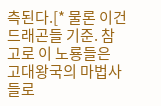측된다.[* 물론 이건 드래곤들 기준. 참고로 이 노룡들은 고대왕국의 마법사들로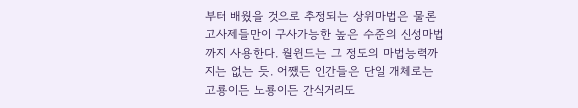부터 배웠을 것으로 추정되는 상위마법은 물론 고사제들만이 구사가능한 높은 수준의 신성마법까지 사용한다. 월윈드는 그 정도의 마법능력까지는 없는 듯. 어쨌든 인간들은 단일 개체로는 고룡이든 노룡이든 간식거리도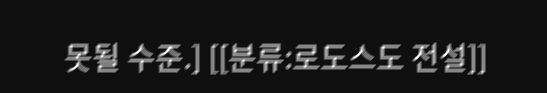못될 수준.] [[분류:로도스도 전설]]